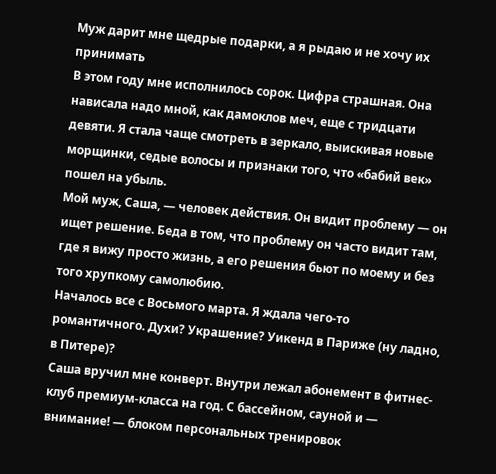Муж дарит мне щедрые подарки, а я рыдаю и не хочу их принимать
В этом году мне исполнилось сорок. Цифра страшная. Она нависала надо мной, как дамоклов меч, еще с тридцати девяти. Я стала чаще смотреть в зеркало, выискивая новые морщинки, седые волосы и признаки того, что «бабий век» пошел на убыль.
Мой муж, Саша, — человек действия. Он видит проблему — он ищет решение. Беда в том, что проблему он часто видит там, где я вижу просто жизнь, а его решения бьют по моему и без того хрупкому самолюбию.
Началось все с Восьмого марта. Я ждала чего-то романтичного. Духи? Украшение? Уикенд в Париже (ну ладно, в Питере)?
Саша вручил мне конверт. Внутри лежал абонемент в фитнес-клуб премиум-класса на год. С бассейном, сауной и — внимание! — блоком персональных тренировок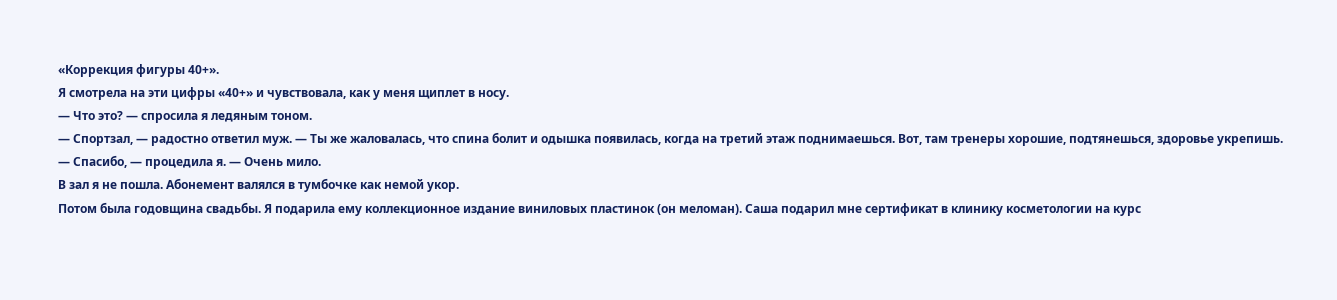«Коррекция фигуры 40+».
Я смотрела на эти цифры «40+» и чувствовала, как у меня щиплет в носу.
— Что это? — спросила я ледяным тоном.
— Спортзал, — радостно ответил муж. — Ты же жаловалась, что спина болит и одышка появилась, когда на третий этаж поднимаешься. Вот, там тренеры хорошие, подтянешься, здоровье укрепишь.
— Спасибо, — процедила я. — Очень мило.
В зал я не пошла. Абонемент валялся в тумбочке как немой укор.
Потом была годовщина свадьбы. Я подарила ему коллекционное издание виниловых пластинок (он меломан). Саша подарил мне сертификат в клинику косметологии на курс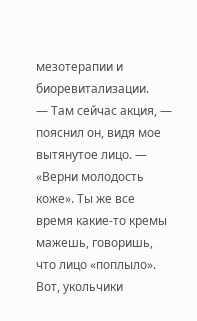мезотерапии и биоревитализации.
— Там сейчас акция, — пояснил он, видя мое вытянутое лицо. — «Верни молодость коже». Ты же все время какие-то кремы мажешь, говоришь, что лицо «поплыло». Вот, укольчики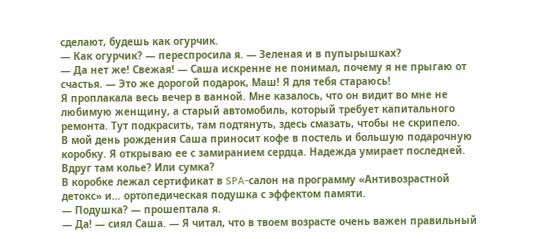сделают, будешь как огурчик.
— Как огурчик? — переспросила я. — Зеленая и в пупырышках?
— Да нет же! Свежая! — Саша искренне не понимал, почему я не прыгаю от счастья. — Это же дорогой подарок, Маш! Я для тебя стараюсь!
Я проплакала весь вечер в ванной. Мне казалось, что он видит во мне не любимую женщину, а старый автомобиль, который требует капитального ремонта. Тут подкрасить, там подтянуть, здесь смазать, чтобы не скрипело.
В мой день рождения Саша приносит кофе в постель и большую подарочную коробку. Я открываю ее с замиранием сердца. Надежда умирает последней. Вдруг там колье? Или сумка?
В коробке лежал сертификат в SPA-салон на программу «Антивозрастной детокс» и… ортопедическая подушка с эффектом памяти.
— Подушка? — прошептала я.
— Да! — сиял Саша. — Я читал, что в твоем возрасте очень важен правильный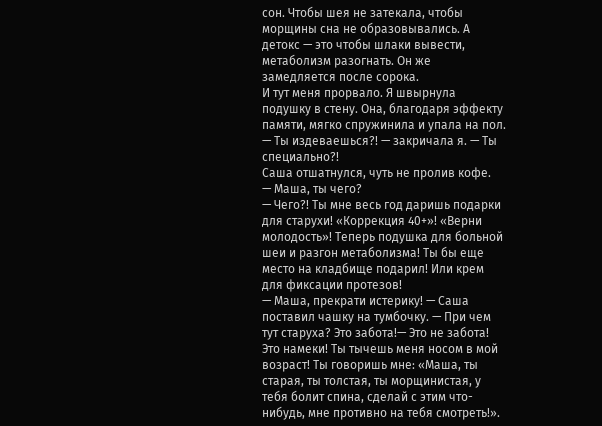сон. Чтобы шея не затекала, чтобы морщины сна не образовывались. А детокс — это чтобы шлаки вывести, метаболизм разогнать. Он же замедляется после сорока.
И тут меня прорвало. Я швырнула подушку в стену. Она, благодаря эффекту памяти, мягко спружинила и упала на пол.
— Ты издеваешься?! — закричала я. — Ты специально?!
Саша отшатнулся, чуть не пролив кофе.
— Маша, ты чего?
— Чего?! Ты мне весь год даришь подарки для старухи! «Коррекция 40+»! «Верни молодость»! Теперь подушка для больной шеи и разгон метаболизма! Ты бы еще место на кладбище подарил! Или крем для фиксации протезов!
— Маша, прекрати истерику! — Саша поставил чашку на тумбочку. — При чем тут старуха? Это забота!— Это не забота! Это намеки! Ты тычешь меня носом в мой возраст! Ты говоришь мне: «Маша, ты старая, ты толстая, ты морщинистая, у тебя болит спина, сделай с этим что-нибудь, мне противно на тебя смотреть!».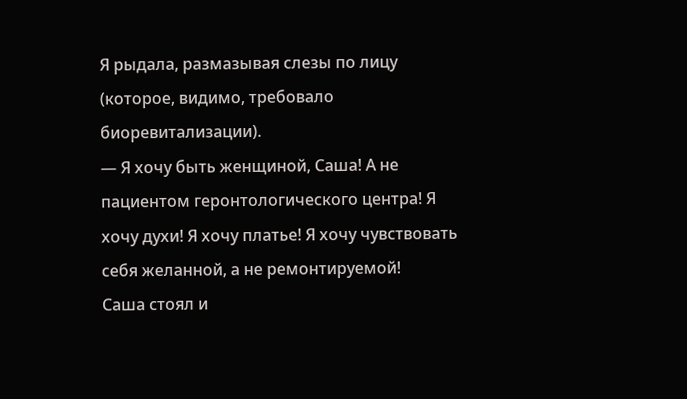Я рыдала, размазывая слезы по лицу (которое, видимо, требовало биоревитализации).
— Я хочу быть женщиной, Саша! А не пациентом геронтологического центра! Я хочу духи! Я хочу платье! Я хочу чувствовать себя желанной, а не ремонтируемой!
Саша стоял и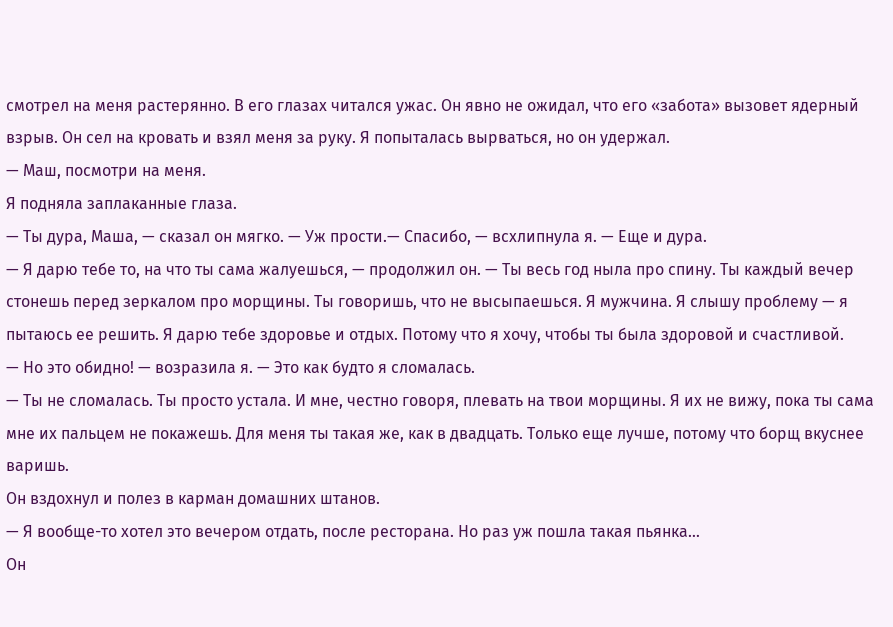смотрел на меня растерянно. В его глазах читался ужас. Он явно не ожидал, что его «забота» вызовет ядерный взрыв. Он сел на кровать и взял меня за руку. Я попыталась вырваться, но он удержал.
— Маш, посмотри на меня.
Я подняла заплаканные глаза.
— Ты дура, Маша, — сказал он мягко. — Уж прости.— Спасибо, — всхлипнула я. — Еще и дура.
— Я дарю тебе то, на что ты сама жалуешься, — продолжил он. — Ты весь год ныла про спину. Ты каждый вечер стонешь перед зеркалом про морщины. Ты говоришь, что не высыпаешься. Я мужчина. Я слышу проблему — я пытаюсь ее решить. Я дарю тебе здоровье и отдых. Потому что я хочу, чтобы ты была здоровой и счастливой.
— Но это обидно! — возразила я. — Это как будто я сломалась.
— Ты не сломалась. Ты просто устала. И мне, честно говоря, плевать на твои морщины. Я их не вижу, пока ты сама мне их пальцем не покажешь. Для меня ты такая же, как в двадцать. Только еще лучше, потому что борщ вкуснее варишь.
Он вздохнул и полез в карман домашних штанов.
— Я вообще-то хотел это вечером отдать, после ресторана. Но раз уж пошла такая пьянка…
Он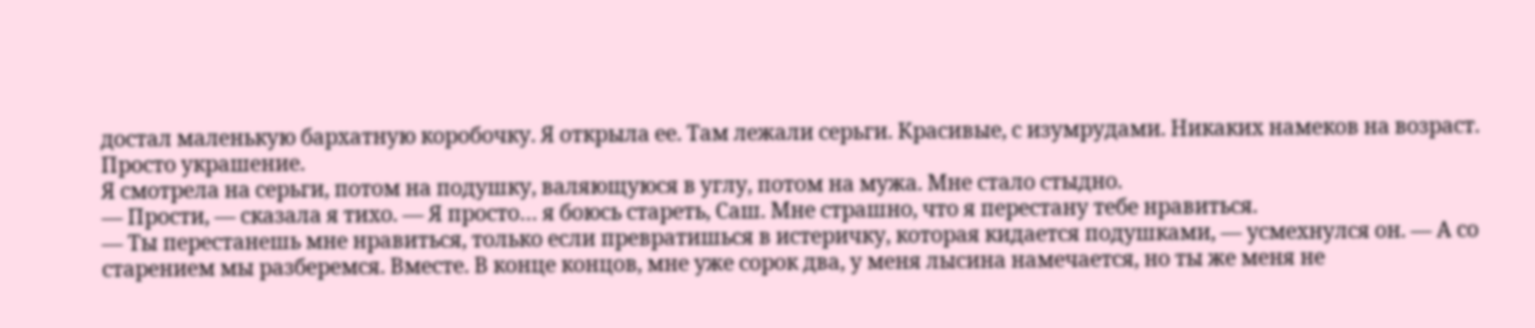достал маленькую бархатную коробочку. Я открыла ее. Там лежали серьги. Красивые, с изумрудами. Никаких намеков на возраст. Просто украшение.
Я смотрела на серьги, потом на подушку, валяющуюся в углу, потом на мужа. Мне стало стыдно.
— Прости, — сказала я тихо. — Я просто… я боюсь стареть, Саш. Мне страшно, что я перестану тебе нравиться.
— Ты перестанешь мне нравиться, только если превратишься в истеричку, которая кидается подушками, — усмехнулся он. — А со старением мы разберемся. Вместе. В конце концов, мне уже сорок два, у меня лысина намечается, но ты же меня не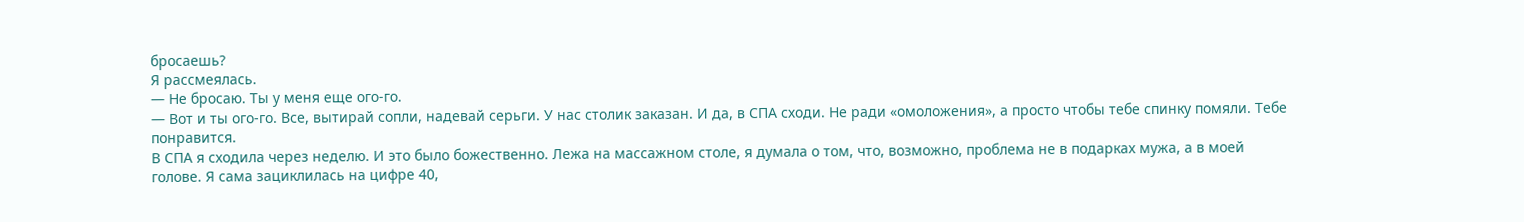бросаешь?
Я рассмеялась.
— Не бросаю. Ты у меня еще ого-го.
— Вот и ты ого-го. Все, вытирай сопли, надевай серьги. У нас столик заказан. И да, в СПА сходи. Не ради «омоложения», а просто чтобы тебе спинку помяли. Тебе понравится.
В СПА я сходила через неделю. И это было божественно. Лежа на массажном столе, я думала о том, что, возможно, проблема не в подарках мужа, а в моей голове. Я сама зациклилась на цифре 40,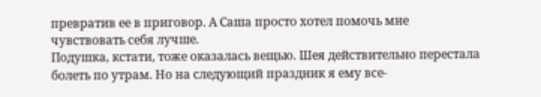превратив ее в приговор. А Саша просто хотел помочь мне чувствовать себя лучше.
Подушка, кстати, тоже оказалась вещью. Шея действительно перестала болеть по утрам. Но на следующий праздник я ему все-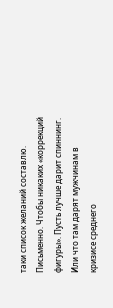таки список желаний составлю. Письменно. Чтобы никаких «коррекций фигуры». Пусть лучше дарит спиннинг. Или что там дарят мужчинам в кризисе среднего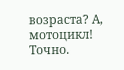возраста? А, мотоцикл! Точно.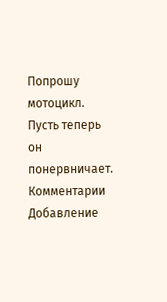Попрошу мотоцикл. Пусть теперь он понервничает.
Комментарии
Добавление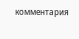комментария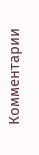Комментарии